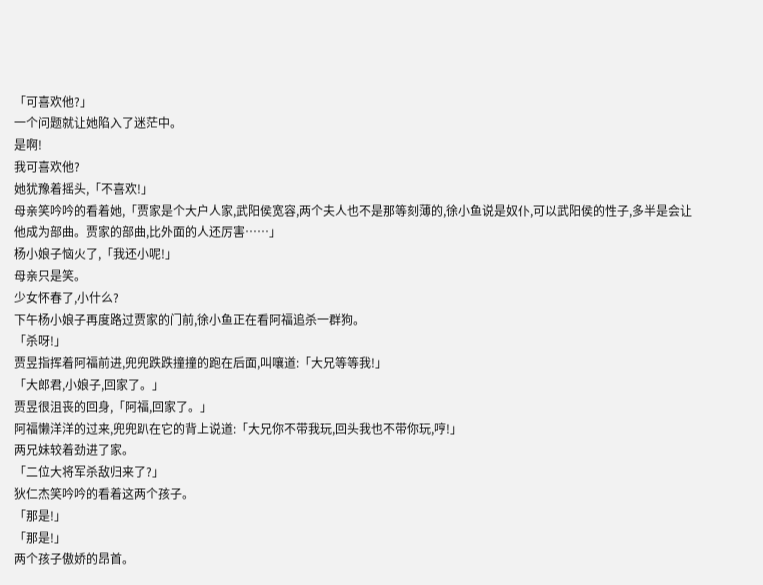「可喜欢他?」
一个问题就让她陷入了迷茫中。
是啊!
我可喜欢他?
她犹豫着摇头,「不喜欢!」
母亲笑吟吟的看着她,「贾家是个大户人家,武阳侯宽容,两个夫人也不是那等刻薄的,徐小鱼说是奴仆,可以武阳侯的性子,多半是会让他成为部曲。贾家的部曲,比外面的人还厉害……」
杨小娘子恼火了,「我还小呢!」
母亲只是笑。
少女怀春了,小什么?
下午杨小娘子再度路过贾家的门前,徐小鱼正在看阿福追杀一群狗。
「杀呀!」
贾昱指挥着阿福前进,兜兜跌跌撞撞的跑在后面,叫嚷道:「大兄等等我!」
「大郎君,小娘子,回家了。」
贾昱很沮丧的回身,「阿福,回家了。」
阿福懒洋洋的过来,兜兜趴在它的背上说道:「大兄你不带我玩,回头我也不带你玩,哼!」
两兄妹较着劲进了家。
「二位大将军杀敌归来了?」
狄仁杰笑吟吟的看着这两个孩子。
「那是!」
「那是!」
两个孩子傲娇的昂首。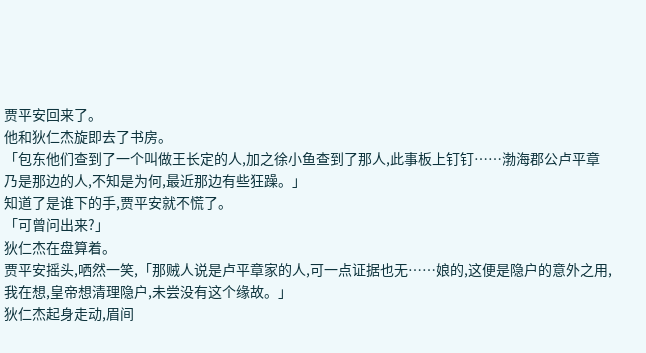贾平安回来了。
他和狄仁杰旋即去了书房。
「包东他们查到了一个叫做王长定的人,加之徐小鱼查到了那人,此事板上钉钉……渤海郡公卢平章乃是那边的人,不知是为何,最近那边有些狂躁。」
知道了是谁下的手,贾平安就不慌了。
「可曾问出来?」
狄仁杰在盘算着。
贾平安摇头,哂然一笑,「那贼人说是卢平章家的人,可一点证据也无……娘的,这便是隐户的意外之用,我在想,皇帝想清理隐户,未尝没有这个缘故。」
狄仁杰起身走动,眉间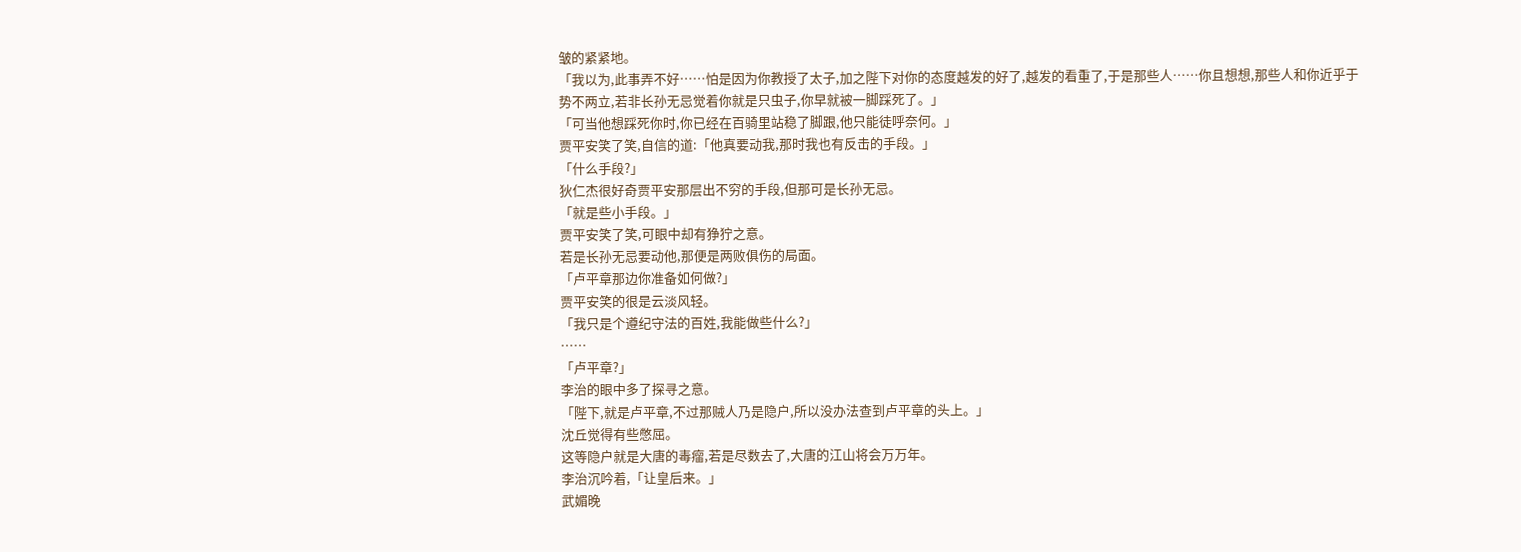皱的紧紧地。
「我以为,此事弄不好……怕是因为你教授了太子,加之陛下对你的态度越发的好了,越发的看重了,于是那些人……你且想想,那些人和你近乎于势不两立,若非长孙无忌觉着你就是只虫子,你早就被一脚踩死了。」
「可当他想踩死你时,你已经在百骑里站稳了脚跟,他只能徒呼奈何。」
贾平安笑了笑,自信的道:「他真要动我,那时我也有反击的手段。」
「什么手段?」
狄仁杰很好奇贾平安那层出不穷的手段,但那可是长孙无忌。
「就是些小手段。」
贾平安笑了笑,可眼中却有狰狞之意。
若是长孙无忌要动他,那便是两败俱伤的局面。
「卢平章那边你准备如何做?」
贾平安笑的很是云淡风轻。
「我只是个遵纪守法的百姓,我能做些什么?」
……
「卢平章?」
李治的眼中多了探寻之意。
「陛下,就是卢平章,不过那贼人乃是隐户,所以没办法查到卢平章的头上。」
沈丘觉得有些憋屈。
这等隐户就是大唐的毒瘤,若是尽数去了,大唐的江山将会万万年。
李治沉吟着,「让皇后来。」
武媚晚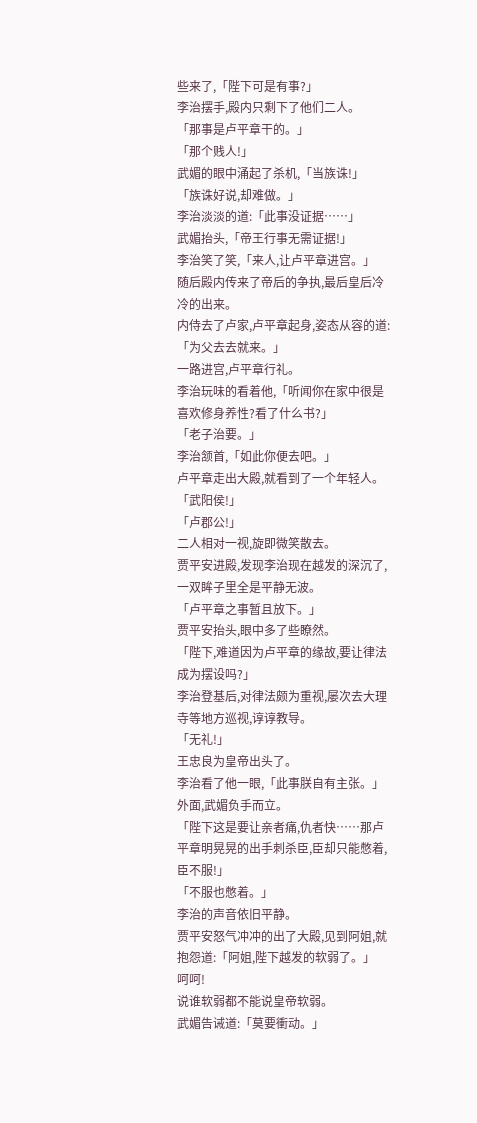些来了,「陛下可是有事?」
李治摆手,殿内只剩下了他们二人。
「那事是卢平章干的。」
「那个贱人!」
武媚的眼中涌起了杀机,「当族诛!」
「族诛好说,却难做。」
李治淡淡的道:「此事没证据……」
武媚抬头,「帝王行事无需证据!」
李治笑了笑,「来人,让卢平章进宫。」
随后殿内传来了帝后的争执,最后皇后冷冷的出来。
内侍去了卢家,卢平章起身,姿态从容的道:「为父去去就来。」
一路进宫,卢平章行礼。
李治玩味的看着他,「听闻你在家中很是喜欢修身养性?看了什么书?」
「老子治要。」
李治颔首,「如此你便去吧。」
卢平章走出大殿,就看到了一个年轻人。
「武阳侯!」
「卢郡公!」
二人相对一视,旋即微笑散去。
贾平安进殿,发现李治现在越发的深沉了,一双眸子里全是平静无波。
「卢平章之事暂且放下。」
贾平安抬头,眼中多了些瞭然。
「陛下,难道因为卢平章的缘故,要让律法成为摆设吗?」
李治登基后,对律法颇为重视,屡次去大理寺等地方巡视,谆谆教导。
「无礼!」
王忠良为皇帝出头了。
李治看了他一眼,「此事朕自有主张。」
外面,武媚负手而立。
「陛下这是要让亲者痛,仇者快……那卢平章明晃晃的出手刺杀臣,臣却只能憋着,臣不服!」
「不服也憋着。」
李治的声音依旧平静。
贾平安怒气冲冲的出了大殿,见到阿姐,就抱怨道:「阿姐,陛下越发的软弱了。」
呵呵!
说谁软弱都不能说皇帝软弱。
武媚告诫道:「莫要衝动。」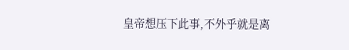皇帝想压下此事,不外乎就是离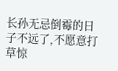长孙无忌倒霉的日子不远了,不愿意打草惊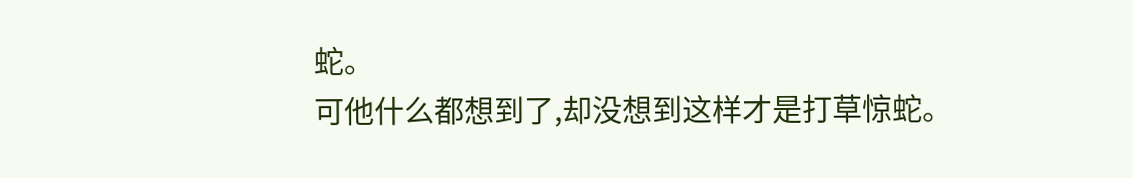蛇。
可他什么都想到了,却没想到这样才是打草惊蛇。